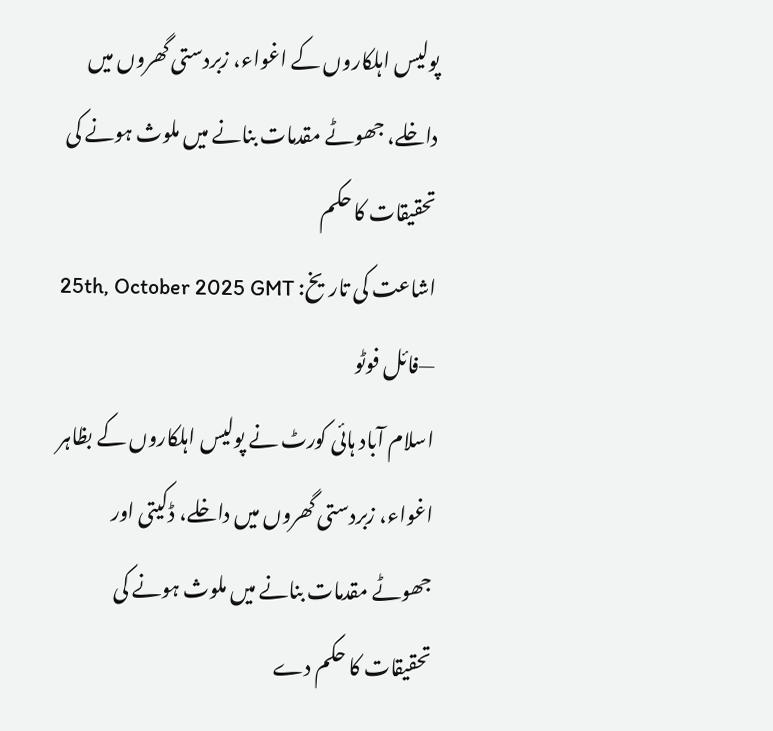پولیس اہلکاروں کے اغواء، زبردستی گھروں میں داخلے، جھوٹے مقدمات بنانے میں ملوث ہونے کی تحقیقات کا حکم
اشاعت کی تاریخ: 25th, October 2025 GMT
—فائل فوٹو
اسلام آباد ہائی کورٹ نے پولیس اہلکاروں کے بظاہر اغواء، زبردستی گھروں میں داخلے، ڈکیتی اور جھوٹے مقدمات بنانے میں ملوث ہونے کی تحقیقات کا حکم دے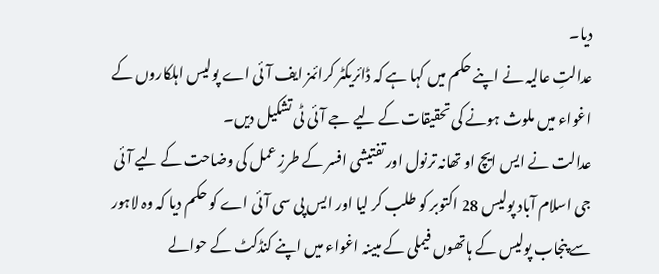دیا۔
عدالتِ عالیہ نے اپنے حکم میں کہا ہے کہ ڈائریکٹر کرائمز ایف آئی اے پولیس اہلکاروں کے اغواء میں ملوث ہونے کی تحقیقات کے لیے جے آئی ٹی تشکیل دیں۔
عدالت نے ایس ایچ او تھانہ ترنول اور تفتیشی افسر کے طرزِ عمل کی وضاحت کے لیے آئی جی اسلام آباد پولیس 28 اکتوبر کو طلب کر لیا اور ایس پی سی آئی اے کو حکم دیا کہ وہ لاہور سے پنجاب پولیس کے ہاتھوں فیملی کے مبینہ اغواء میں اپنے کنڈکٹ کے حوالے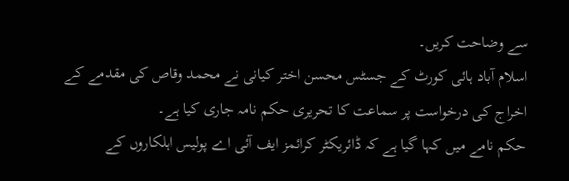سے وضاحت کریں۔
اسلام آباد ہائی کورٹ کے جسٹس محسن اختر کیانی نے محمد وقاص کی مقدمے کے اخراج کی درخواست پر سماعت کا تحریری حکم نامہ جاری کیا ہے۔
حکم نامے میں کہا گیا ہے کہ ڈائریکٹر کرائمز ایف آئی اے پولیس اہلکاروں کے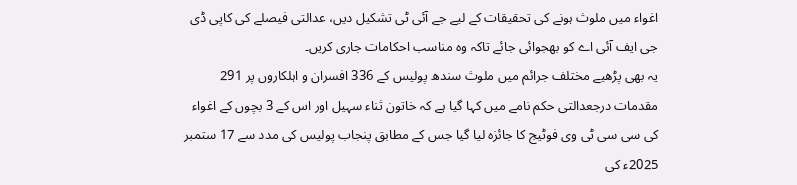اغواء میں ملوث ہونے کی تحقیقات کے لیے جے آئی ٹی تشکیل دیں، عدالتی فیصلے کی کاپی ڈی جی ایف آئی اے کو بھجوائی جائے تاکہ وہ مناسب احکامات جاری کریں۔
یہ بھی پڑھیے مختلف جرائم میں ملوث سندھ پولیس کے 336 افسران و اہلکاروں پر 291 مقدمات درجعدالتی حکم نامے میں کہا گیا ہے کہ خاتون ثناء سہیل اور اس کے 3 بچوں کے اغواء کی سی سی ٹی وی فوٹیج کا جائزہ لیا گیا جس کے مطابق پنجاب پولیس کی مدد سے 17 ستمبر 2025ء کی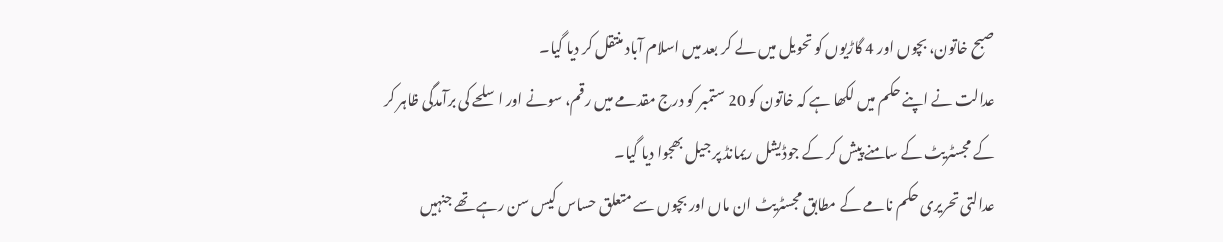صبح خاتون، بچوں اور 4 گاڑیوں کو تحویل میں لے کر بعد میں اسلام آباد منتقل کر دیا گیا۔
عدالت نے اپنے حکم میں لکھا ہے کہ خاتون کو 20 ستمبر کو درج مقدمے میں رقم، سونے اور اسلحے کی برآمدگی ظاہر کر کے مجسٹریٹ کے سامنے پیش کر کے جوڈیشل ریمانڈ پر جیل بھجوا دیا گیا۔
عدالتی تحریری حکم نامے کے مطابق مجسٹریٹ ان ماں اور بچوں سے متعلق حساس کیس سن رہے تھے جنہیں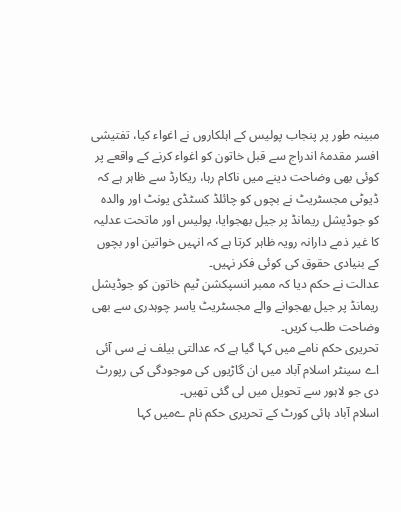مبینہ طور پر پنجاب پولیس کے اہلکاروں نے اغواء کیا، تفتیشی افسر مقدمۂ اندراج سے قبل خاتون کو اغواء کرنے کے واقعے پر کوئی بھی وضاحت دینے میں ناکام رہا، ریکارڈ سے ظاہر ہے کہ ڈیوٹی مجسٹریٹ نے بچوں کو چائلڈ کسٹڈی یونٹ اور والدہ کو جوڈیشل ریمانڈ پر جیل بھجوایا، پولیس اور ماتحت عدلیہ کا غیر ذمے دارانہ رویہ ظاہر کرتا ہے کہ انہیں خواتین اور بچوں کے بنیادی حقوق کی کوئی فکر نہیں۔
عدالت نے حکم دیا کہ ممبر انسپکشن ٹیم خاتون کو جوڈیشل ریمانڈ پر جیل بھجوانے والے مجسٹریٹ یاسر چوہدری سے بھی وضاحت طلب کریں۔
تحریری حکم نامے میں کہا گیا ہے کہ عدالتی بیلف نے سی آئی اے سینٹر اسلام آباد میں ان گاڑیوں کی موجودگی کی رپورٹ دی جو لاہور سے تحویل میں لی گئی تھیں۔
اسلام آباد ہائی کورٹ کے تحریری حکم نام ےمیں کہا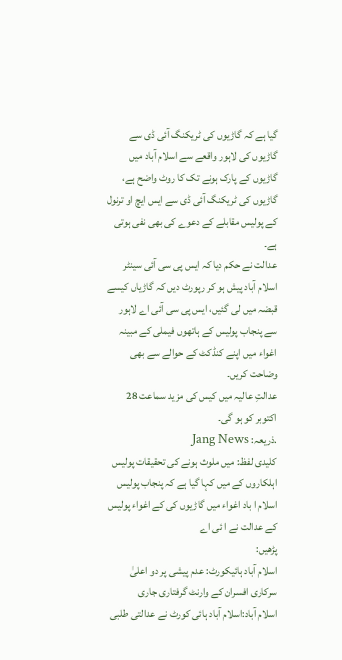گیا ہے کہ گاڑیوں کی ٹریکنگ آئی ڈی سے گاڑیوں کی لاہور واقعے سے اسلام آباد میں گاڑیوں کے پارک ہونے تک کا روٹ واضح ہے، گاڑیوں کی ٹریکنگ آئی ڈی سے ایس ایچ او ترنول کے پولیس مقابلے کے دعوے کی بھی نفی ہوتی ہے۔
عدالت نے حکم دیا کہ ایس پی سی آئی سینٹر اسلام آباد پیش ہو کر رپورٹ دیں کہ گاڑیاں کیسے قبضہ میں لی گئیں، ایس پی سی آئی اے لاہور سے پنجاب پولیس کے ہاتھوں فیملی کے مبینہ اغواء میں اپنے کنڈکٹ کے حوالے سے بھی وضاحت کریں۔
عدالتِ عالیہ میں کیس کی مزید سماعت 28 اکتوبر کو ہو گی۔
.ذریعہ: Jang News
کلیدی لفظ: میں ملوث ہونے کی تحقیقات پولیس اہلکاروں کے میں کہا گیا ہے کہ پنجاب پولیس اسلام ا باد اغواء میں گاڑیوں کی کے اغواء پولیس کے عدالت نے ا ئی اے
پڑھیں:
اسلام آباد ہائیکورٹ: عدم پیشی پر دو اعلیٰ سرکاری افسران کے وارنٹ گرفتاری جاری
اسلام آباد:اسلام آباد ہائی کورٹ نے عدالتی طلبی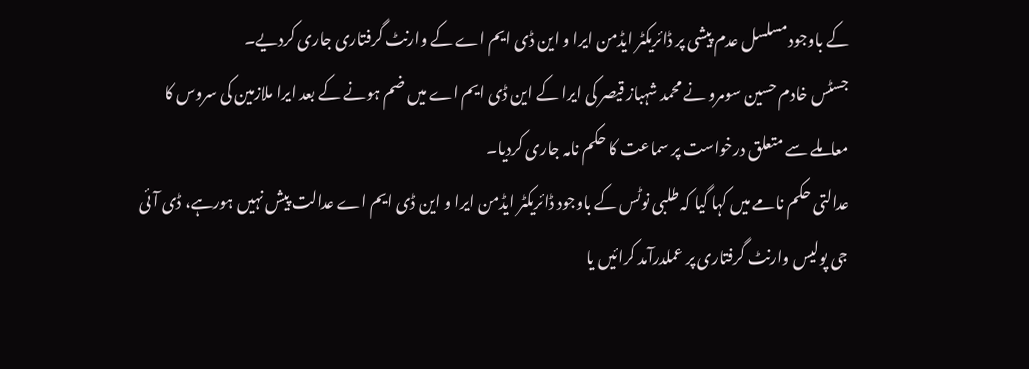کے باوجود مسلسل عدم پیشی پر ڈائریکٹر ایڈمن ایرا و این ڈی ایم اے کے وارنٹ گرفتاری جاری کردیے۔
جسٹس خادم حسین سومرو نے محمد شہباز قیصر کی ایرا کے این ڈی ایم اے میں ضم ہونے کے بعد ایرا ملازمین کی سروس کا معاملے سے متعلق درخواست پر سماعت کا حکم نامہ جاری کردیا۔
عدالتی حکم نامے میں کہا گیا کہ طلبی نوٹس کے باوجود ڈائریکٹر ایڈمن ایرا و این ڈی ایم اے عدالت پیش نہیں ہورہے، ڈی آئی جی پولیس وارنٹ گرفتاری پر عملدرآمد کرائیں یا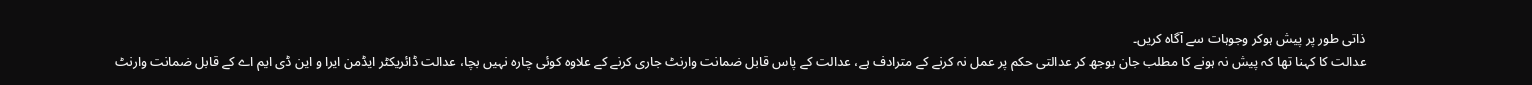ذاتی طور پر پیش ہوکر وجوہات سے آگاہ کریں۔
عدالت کا کہنا تھا کہ پیش نہ ہونے کا مطلب جان بوجھ کر عدالتی حکم پر عمل نہ کرنے کے مترادف ہے، عدالت کے پاس قابل ضمانت وارنٹ جاری کرنے کے علاوہ کوئی چارہ نہیں بچا، عدالت ڈائریکٹر ایڈمن ایرا و این ڈی ایم اے کے قابل ضمانت وارنٹ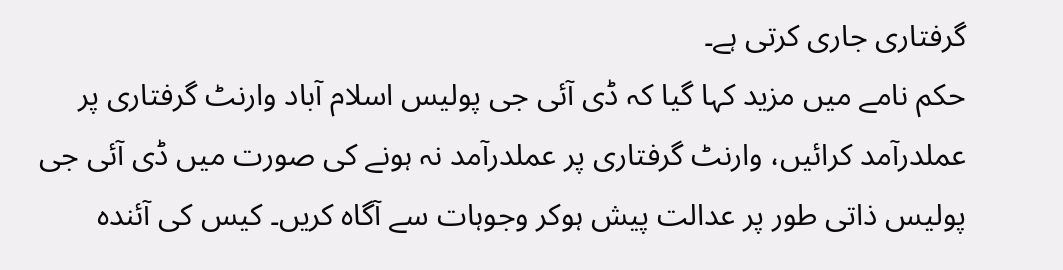گرفتاری جاری کرتی ہے۔
حکم نامے میں مزید کہا گیا کہ ڈی آئی جی پولیس اسلام آباد وارنٹ گرفتاری پر عملدرآمد کرائیں، وارنٹ گرفتاری پر عملدرآمد نہ ہونے کی صورت میں ڈی آئی جی پولیس ذاتی طور پر عدالت پیش ہوکر وجوہات سے آگاہ کریں۔ کیس کی آئندہ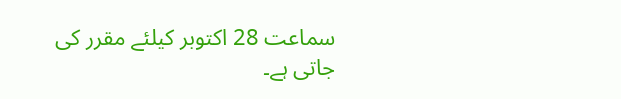سماعت 28 اکتوبر کیلئے مقرر کی جاتی ہے۔